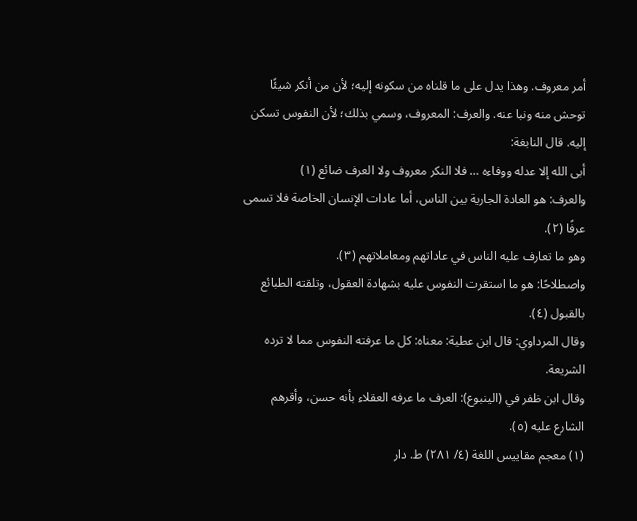أمر معروف. وهذا يدل على ما قلناه من سكونه إليه؛ لأن من أنكر شيئًا توحش منه ونبا عنه. والعرف: المعروف، وسمي بذلك؛ لأن النفوس تسكن إليه. قال النابغة:
أبى الله إلا عدله ووفاءه … فلا النكر معروف ولا العرف ضائع (١)
والعرف: هو العادة الجارية بين الناس، أما عادات الإنسان الخاصة فلا تسمى عرفًا (٢).
وهو ما تعارف عليه الناس في عاداتهم ومعاملاتهم (٣).
واصطلاحًا: هو ما استقرت النفوس عليه بشهادة العقول، وتلقته الطبائع بالقبول (٤).
وقال المرداوي: قال ابن عطية: معناه: كل ما عرفته النفوس مما لا ترده الشريعة.
وقال ابن ظفر في (الينبوع): العرف ما عرفه العقلاء بأنه حسن، وأقرهم الشارع عليه (٥).
(١) معجم مقاييس اللغة (٤/ ٢٨١) ط. دار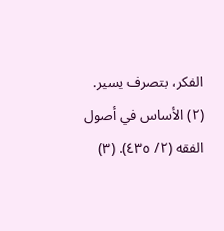الفكر، بتصرف يسير. (٢) الأساس في أصول الفقه (٢/ ٤٣٥). (٣)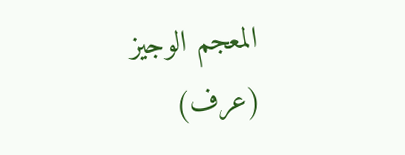المعجم الوجيز (عرف)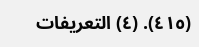(٤١٥). (٤) التعريفات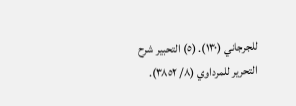للجرجاني (١٣٠). (٥) التحبير شرح التحرير للمرداوي (٨/ ٣٨٥٢).